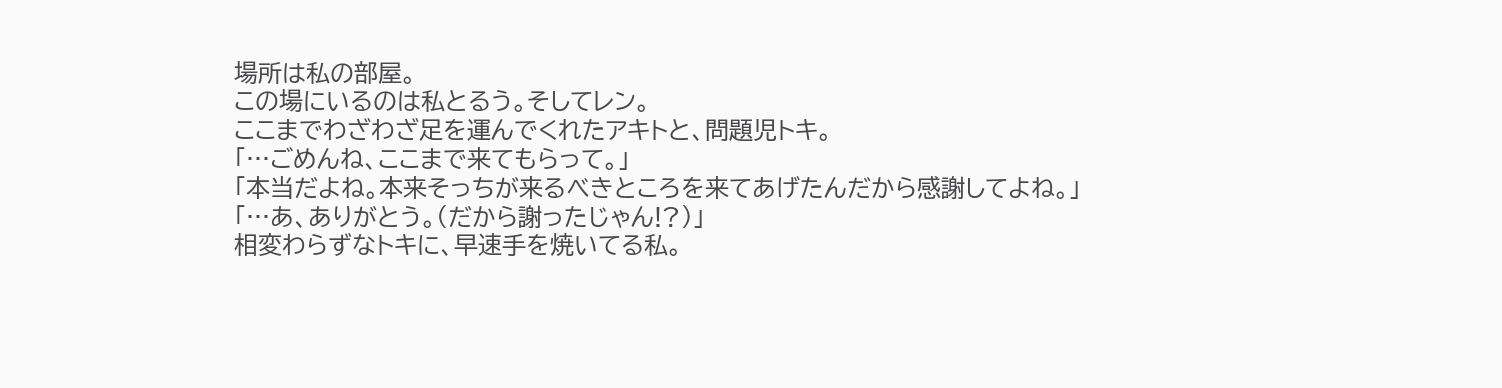場所は私の部屋。
この場にいるのは私とるう。そしてレン。
ここまでわざわざ足を運んでくれたアキトと、問題児トキ。
「…ごめんね、ここまで来てもらって。」
「本当だよね。本来そっちが来るべきところを来てあげたんだから感謝してよね。」
「…あ、ありがとう。(だから謝ったじゃん!?)」
相変わらずなトキに、早速手を焼いてる私。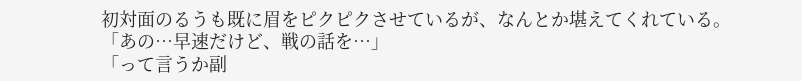初対面のるうも既に眉をピクピクさせているが、なんとか堪えてくれている。
「あの…早速だけど、戦の話を…」
「って言うか副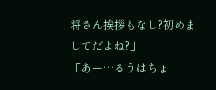将さん挨拶もなし?初めましてだよね?」
「あー…るうはちょ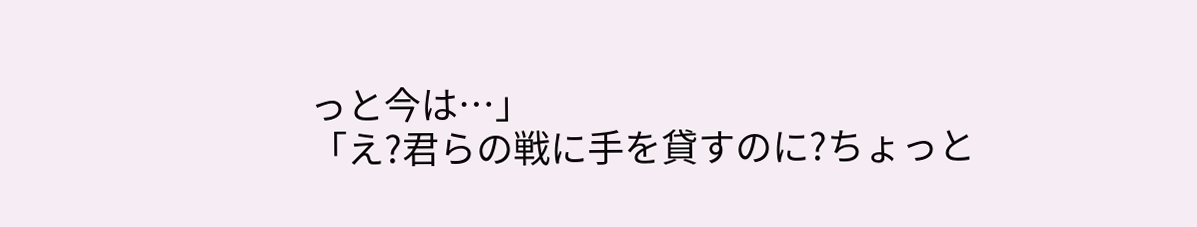っと今は…」
「え?君らの戦に手を貸すのに?ちょっと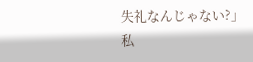失礼なんじゃない?」
私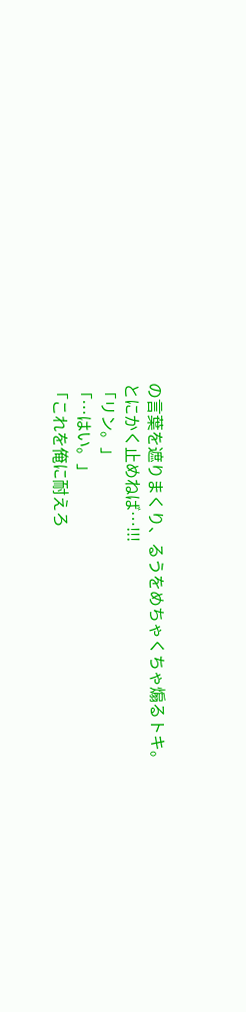の言葉を遮りまくり、るうをめちゃくちゃ煽るトキ。
とにかく止めねば…!!!
「リン。」
「…はい。」
「これを俺に耐えろ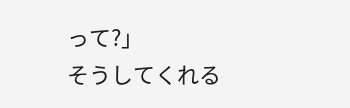って?」
そうしてくれる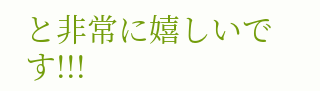と非常に嬉しいです!!!